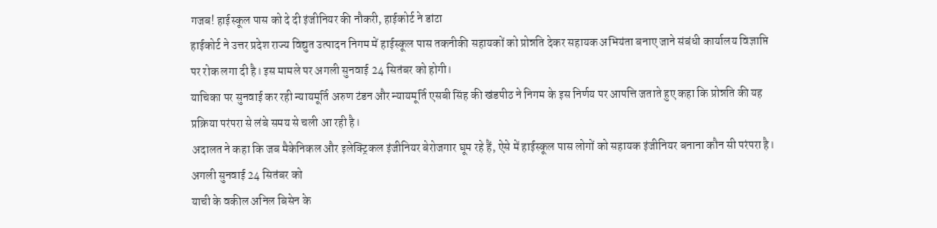गजब! हाईस्कूल पास को दे दी इंजीनियर की नौकरी, हाईकोर्ट ने डांटा
हाईकोर्ट ने उत्तर प्रदेश राज्य विद्युत उत्पादन निगम में हाईस्कूल पास तकनीकी सहायकों को प्रोन्नति देकर सहायक अभियंता बनाए जाने संबंधी कार्यालय विज्ञाप्ति पर रोक लगा दी है। इस मामले पर अगली सुनवाई 24 सितंबर को होगी।
याचिका पर सुनवाई कर रही न्यायमूर्ति अरुण टंडन और न्यायमूर्ति एसबी सिंह की खंडपीठ ने निगम के इस निर्णय पर आपत्ति जताते हुए कहा कि प्रोन्नति की यह प्रक्रिया परंपरा से लंबे समय से चली आ रही है।
अदालत ने कहा कि जब मैकेनिकल और इलेक्ट्रिकल इंजीनियर बेरोजगार घूम रहे हैं, ऐसे में हाईस्कूल पास लोगों को सहायक इंजीनियर बनाना कौन सी परंपरा है।
अगली सुनवाई 24 सितंबर को
याची के वकील अनिल बिसेन के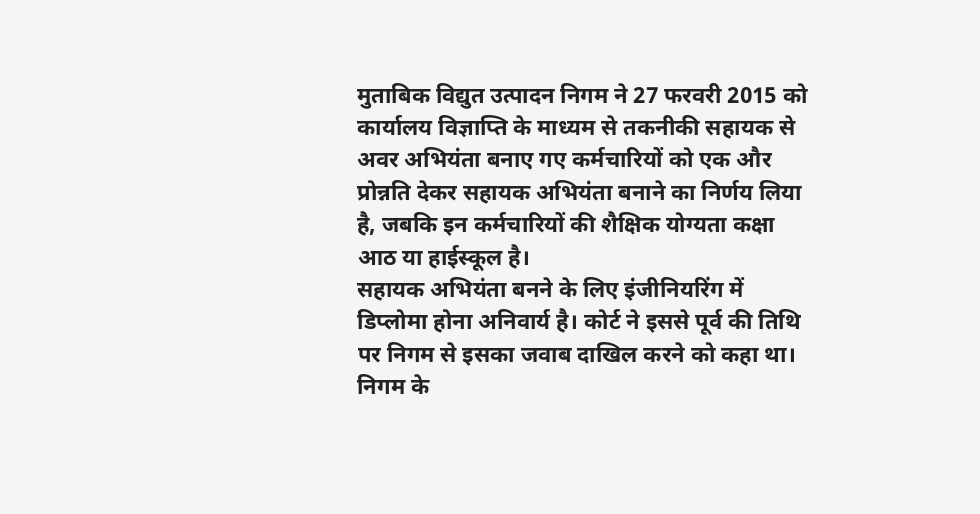मुताबिक विद्युत उत्पादन निगम ने 27 फरवरी 2015 को कार्यालय विज्ञाप्ति के माध्यम से तकनीकी सहायक से अवर अभियंता बनाए गए कर्मचारियों को एक और प्रोन्नति देकर सहायक अभियंता बनाने का निर्णय लिया है, जबकि इन कर्मचारियों की शैक्षिक योग्यता कक्षा आठ या हाईस्कूल है।
सहायक अभियंता बनने के लिए इंजीनियरिंग में डिप्लोमा होना अनिवार्य है। कोर्ट ने इससे पूर्व की तिथि पर निगम से इसका जवाब दाखिल करने को कहा था।
निगम के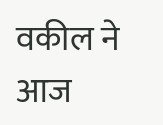वकील ने आज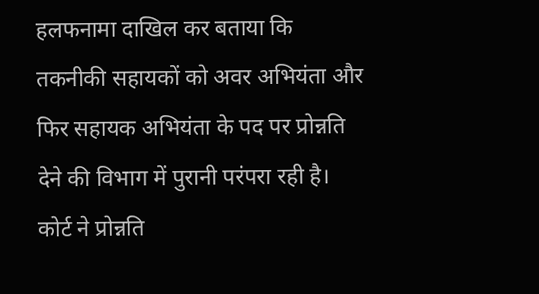हलफनामा दाखिल कर बताया कि तकनीकी सहायकों को अवर अभियंता और फिर सहायक अभियंता के पद पर प्रोन्नति देने की विभाग में पुरानी परंपरा रही है। कोर्ट ने प्रोन्नति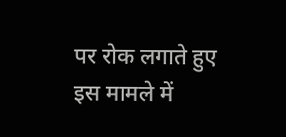पर रोक लगाते हुए इस मामले में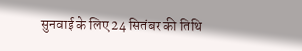सुनवाई के लिए 24 सितंबर की तिथि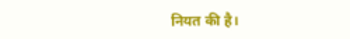नियत की है।